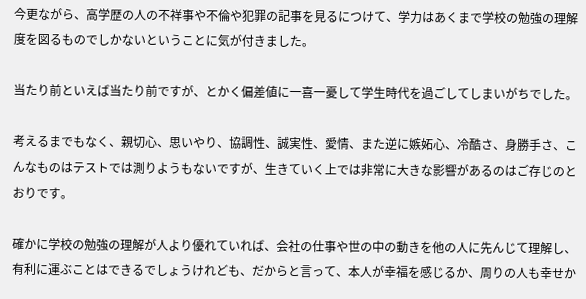今更ながら、高学歴の人の不祥事や不倫や犯罪の記事を見るにつけて、学力はあくまで学校の勉強の理解度を図るものでしかないということに気が付きました。

当たり前といえば当たり前ですが、とかく偏差値に一喜一憂して学生時代を過ごしてしまいがちでした。

考えるまでもなく、親切心、思いやり、協調性、誠実性、愛情、また逆に嫉妬心、冷酷さ、身勝手さ、こんなものはテストでは測りようもないですが、生きていく上では非常に大きな影響があるのはご存じのとおりです。

確かに学校の勉強の理解が人より優れていれば、会社の仕事や世の中の動きを他の人に先んじて理解し、有利に運ぶことはできるでしょうけれども、だからと言って、本人が幸福を感じるか、周りの人も幸せか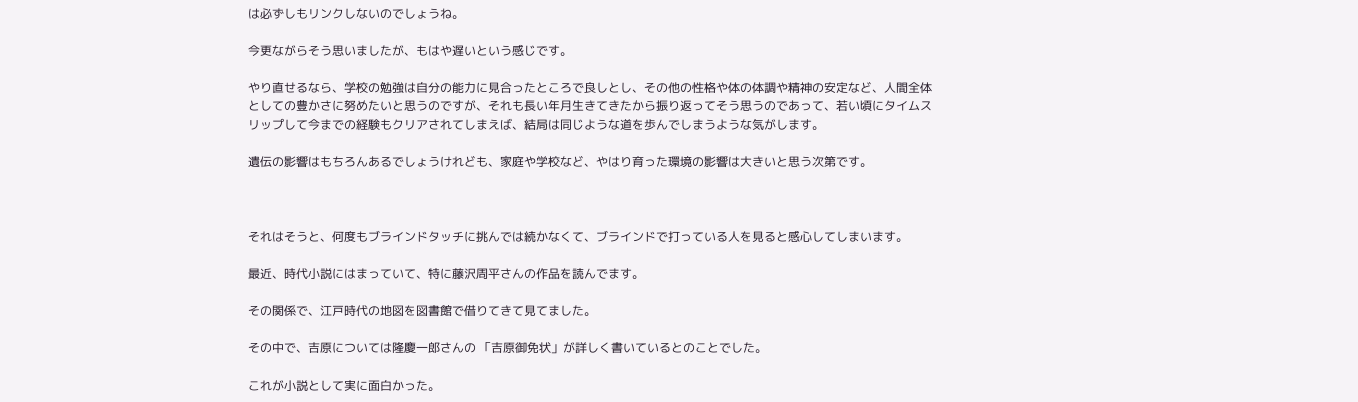は必ずしもリンクしないのでしょうね。

今更ながらそう思いましたが、もはや遅いという感じです。

やり直せるなら、学校の勉強は自分の能力に見合ったところで良しとし、その他の性格や体の体調や精神の安定など、人間全体としての豊かさに努めたいと思うのですが、それも長い年月生きてきたから振り返ってそう思うのであって、若い頃にタイムスリップして今までの経験もクリアされてしまえば、結局は同じような道を歩んでしまうような気がします。

遺伝の影響はもちろんあるでしょうけれども、家庭や学校など、やはり育った環境の影響は大きいと思う次第です。



それはそうと、何度もブラインドタッチに挑んでは続かなくて、ブラインドで打っている人を見ると感心してしまいます。

最近、時代小説にはまっていて、特に藤沢周平さんの作品を読んでます。

その関係で、江戸時代の地図を図書館で借りてきて見てました。

その中で、吉原については隆慶一郎さんの 「吉原御免状」が詳しく書いているとのことでした。

これが小説として実に面白かった。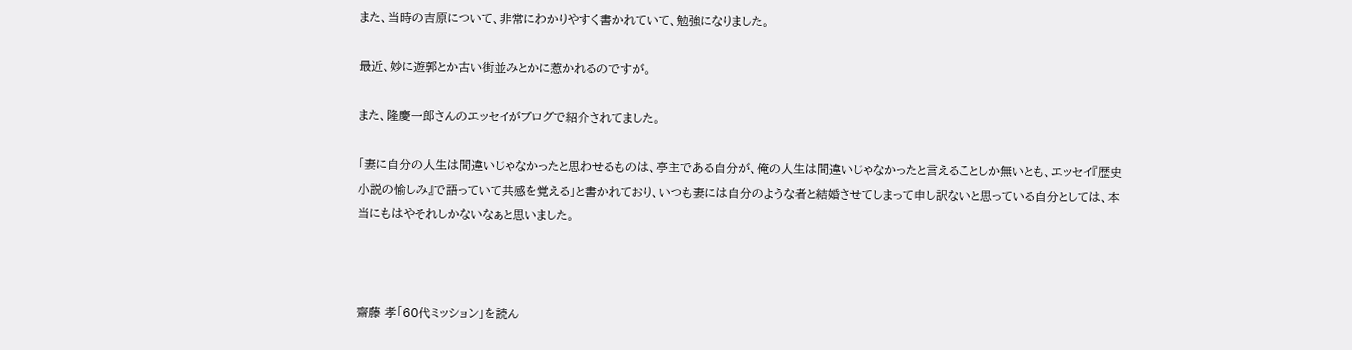また、当時の吉原について、非常にわかりやすく書かれていて、勉強になりました。

最近、妙に遊郭とか古い街並みとかに惹かれるのですが。

また、隆慶一郎さんのエッセイがブログで紹介されてました。

「妻に自分の人生は間違いじゃなかったと思わせるものは、亭主である自分が、俺の人生は間違いじゃなかったと言えることしか無いとも、エッセイ『歴史小説の愉しみ』で語っていて共感を覚える」と書かれており、いつも妻には自分のような者と結婚させてしまって申し訳ないと思っている自分としては、本当にもはやそれしかないなぁと思いました。



齋藤 孝「60代ミッション」を読ん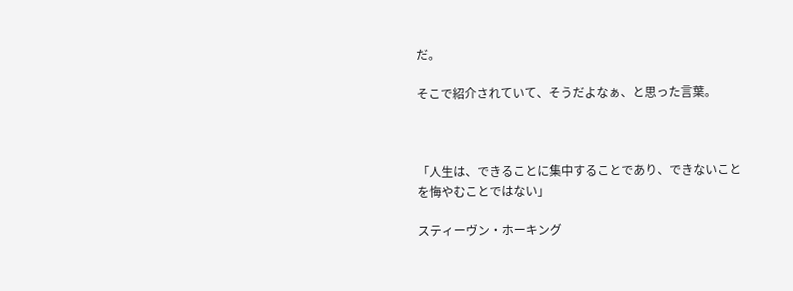だ。

そこで紹介されていて、そうだよなぁ、と思った言葉。



「人生は、できることに集中することであり、できないことを悔やむことではない」

スティーヴン・ホーキング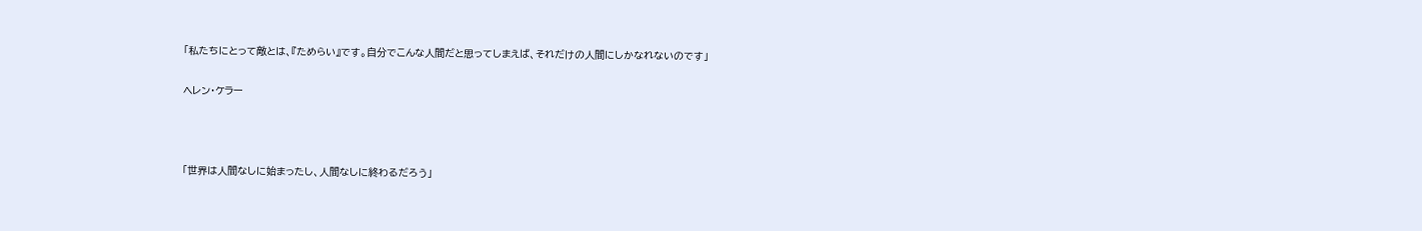「私たちにとって敵とは、『ためらい』です。自分でこんな人間だと思ってしまえば、それだけの人間にしかなれないのです」

ヘレン・ケラー



「世界は人間なしに始まったし、人間なしに終わるだろう」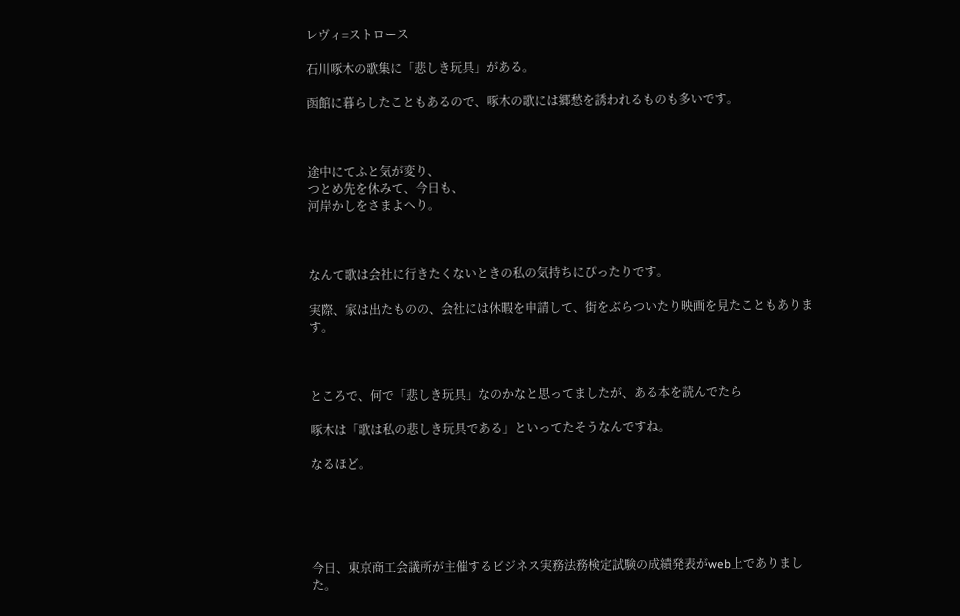レヴィ=ストロース

石川啄木の歌集に「悲しき玩具」がある。

函館に暮らしたこともあるので、啄木の歌には郷愁を誘われるものも多いです。



途中にてふと気が変り、
つとめ先を休みて、今日も、
河岸かしをさまよへり。



なんて歌は会社に行きたくないときの私の気持ちにぴったりです。

実際、家は出たものの、会社には休暇を申請して、街をぶらついたり映画を見たこともあります。



ところで、何で「悲しき玩具」なのかなと思ってましたが、ある本を読んでたら

啄木は「歌は私の悲しき玩具である」といってたそうなんですね。

なるほど。





今日、東京商工会議所が主催するビジネス実務法務検定試験の成績発表がweb上でありました。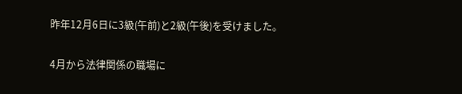昨年12月6日に3級(午前)と2級(午後)を受けました。

4月から法律関係の職場に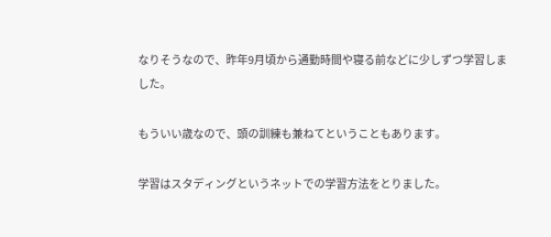なりそうなので、昨年9月頃から通勤時間や寝る前などに少しずつ学習しました。

もういい歳なので、頭の訓練も兼ねてということもあります。

学習はスタディングというネットでの学習方法をとりました。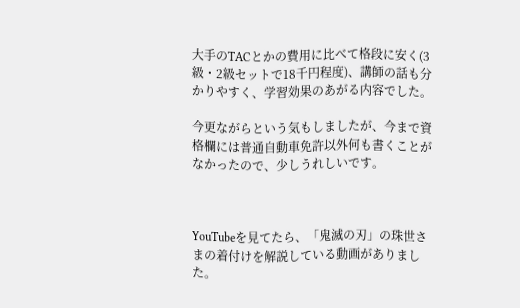大手のTACとかの費用に比べて格段に安く(3級・2級セットで18千円程度)、講師の話も分かりやすく、学習効果のあがる内容でした。

今更ながらという気もしましたが、今まで資格欄には普通自動車免許以外何も書くことがなかったので、少しうれしいです。



YouTubeを見てたら、「鬼滅の刃」の珠世さまの着付けを解説している動画がありました。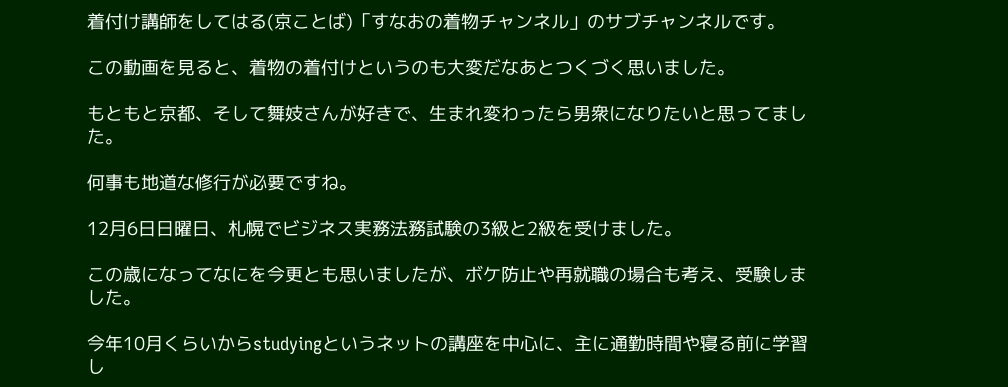着付け講師をしてはる(京ことば)「すなおの着物チャンネル」のサブチャンネルです。

この動画を見ると、着物の着付けというのも大変だなあとつくづく思いました。

もともと京都、そして舞妓さんが好きで、生まれ変わったら男衆になりたいと思ってました。

何事も地道な修行が必要ですね。

12月6日日曜日、札幌でビジネス実務法務試験の3級と2級を受けました。

この歳になってなにを今更とも思いましたが、ボケ防止や再就職の場合も考え、受験しました。

今年10月くらいからstudyingというネットの講座を中心に、主に通勤時間や寝る前に学習し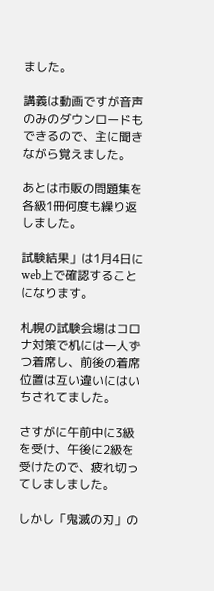ました。

講義は動画ですが音声のみのダウンロードもできるので、主に聞きながら覚えました。

あとは市販の問題集を各級1冊何度も繰り返しました。

試験結果」は1月4日にweb上で確認することになります。

札幌の試験会場はコロナ対策で机には一人ずつ着席し、前後の着席位置は互い違いにはいちされてました。

さすがに午前中に3級を受け、午後に2級を受けたので、疲れ切ってしましました。

しかし「鬼滅の刃」の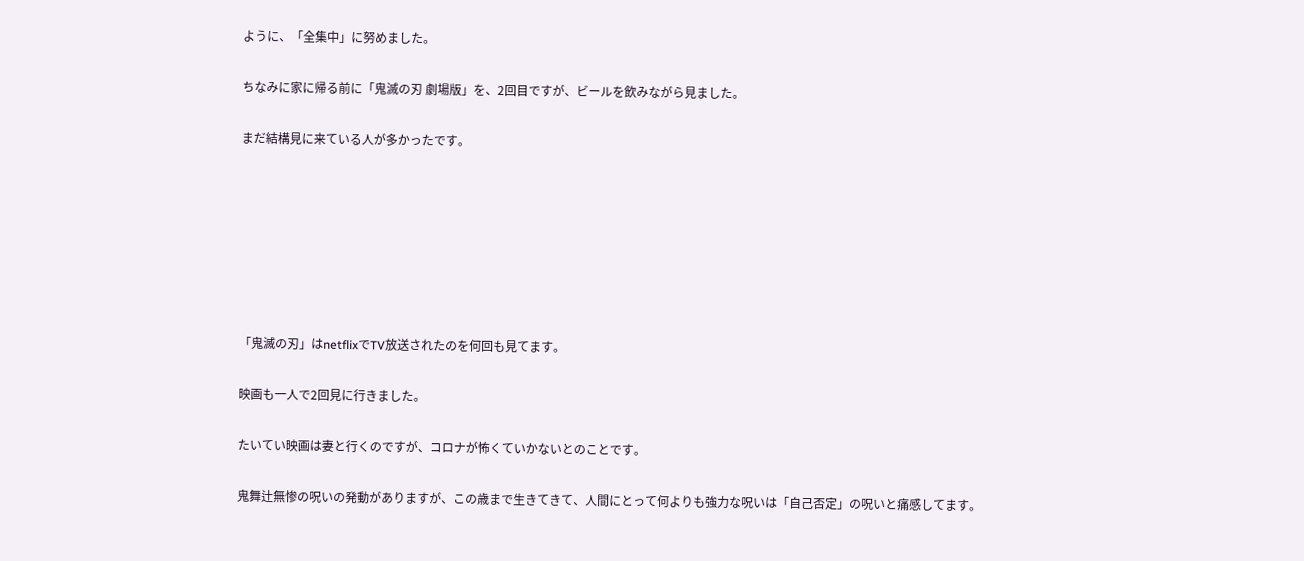ように、「全集中」に努めました。

ちなみに家に帰る前に「鬼滅の刃 劇場版」を、2回目ですが、ビールを飲みながら見ました。

まだ結構見に来ている人が多かったです。







「鬼滅の刃」はnetflixでTV放送されたのを何回も見てます。

映画も一人で2回見に行きました。

たいてい映画は妻と行くのですが、コロナが怖くていかないとのことです。

鬼舞辻無惨の呪いの発動がありますが、この歳まで生きてきて、人間にとって何よりも強力な呪いは「自己否定」の呪いと痛感してます。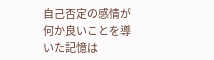自己否定の感情が何か良いことを導いた記憶は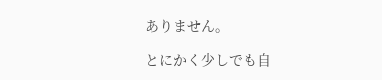ありません。

とにかく少しでも自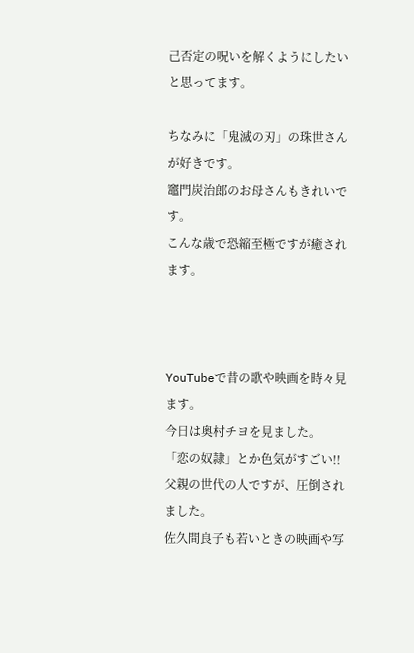己否定の呪いを解くようにしたいと思ってます。

ちなみに「鬼滅の刃」の珠世さんが好きです。
竈門炭治郎のお母さんもきれいです。
こんな歳で恐縮至極ですが癒されます。



YouTubeで昔の歌や映画を時々見ます。
今日は奥村チヨを見ました。
「恋の奴隷」とか色気がすごい!!
父親の世代の人ですが、圧倒されました。
佐久間良子も若いときの映画や写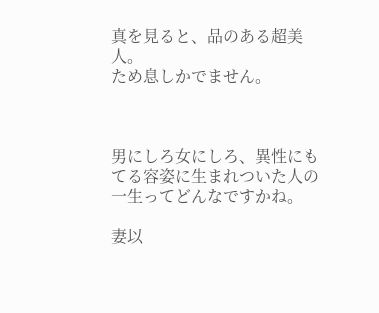真を見ると、品のある超美人。
ため息しかでません。



男にしろ女にしろ、異性にもてる容姿に生まれついた人の一生ってどんなですかね。

妻以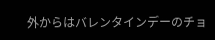外からはバレンタインデーのチョ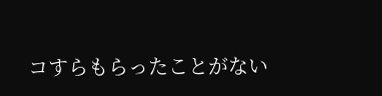コすらもらったことがない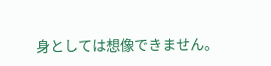身としては想像できません。